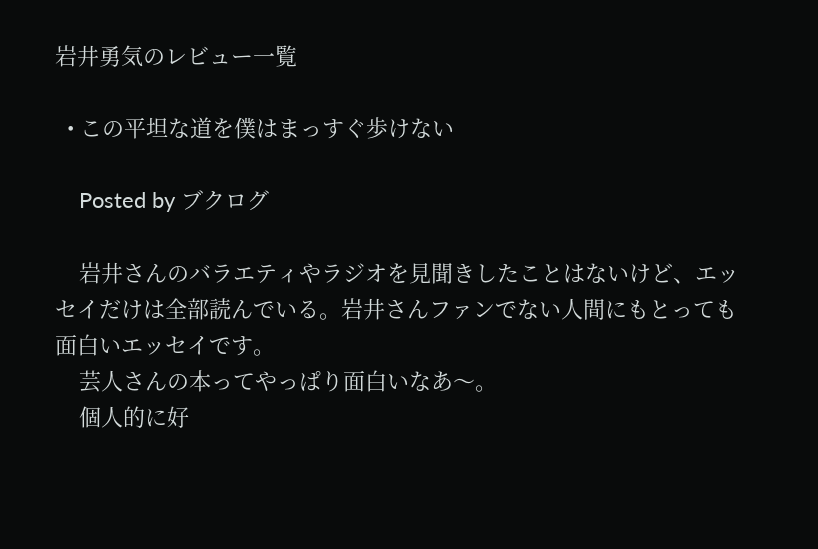岩井勇気のレビュー一覧

  • この平坦な道を僕はまっすぐ歩けない

    Posted by ブクログ

    岩井さんのバラエティやラジオを見聞きしたことはないけど、エッセイだけは全部読んでいる。岩井さんファンでない人間にもとっても面白いエッセイです。
    芸人さんの本ってやっぱり面白いなあ〜。
    個人的に好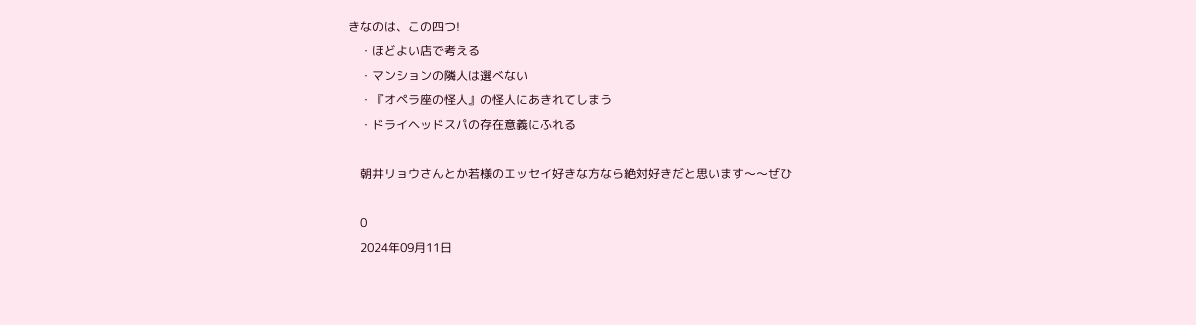きなのは、この四つ!
    ・ほどよい店で考える
    ・マンションの隣人は選べない
    ・『オペラ座の怪人』の怪人にあきれてしまう
    ・ドライヘッドスパの存在意義にふれる

    朝井リョウさんとか若様のエッセイ好きな方なら絶対好きだと思います〜〜ぜひ

    0
    2024年09月11日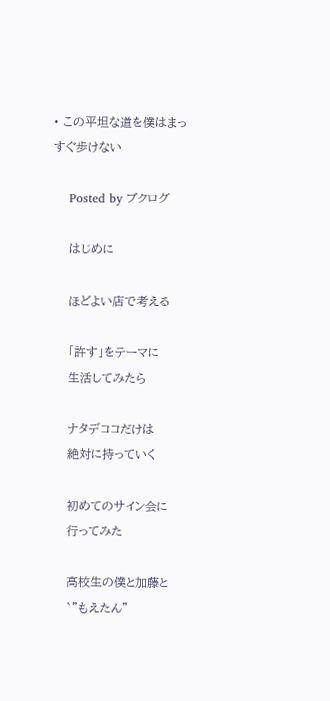• この平坦な道を僕はまっすぐ歩けない

    Posted by ブクログ

    はじめに

    ほどよい店で考える

    「許す」をテーマに
    生活してみたら

    ナタデココだけは
    絶対に持っていく

    初めてのサイン会に
    行ってみた

    高校生の僕と加藤と
    `”もえたん"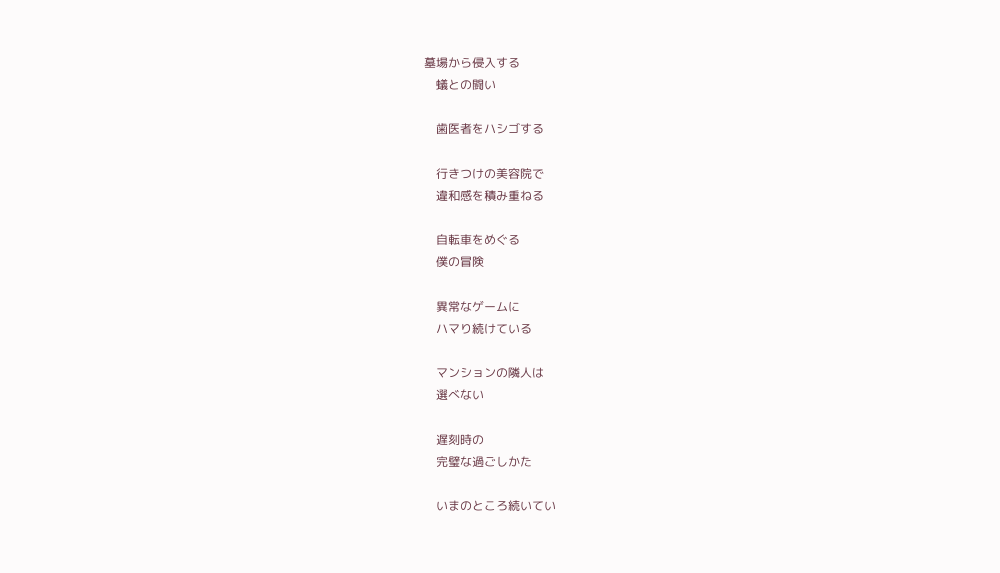墓場から侵入する
    蟻との闘い

    歯医者をハシゴする

    行きつけの美容院で
    違和感を積み重ねる

    自転車をめぐる
    僕の冒険

    異常なゲームに
    ハマり続けている

    マンションの隣人は
    選べない

    遅刻時の
    完璧な過ごしかた

    いまのところ続いてい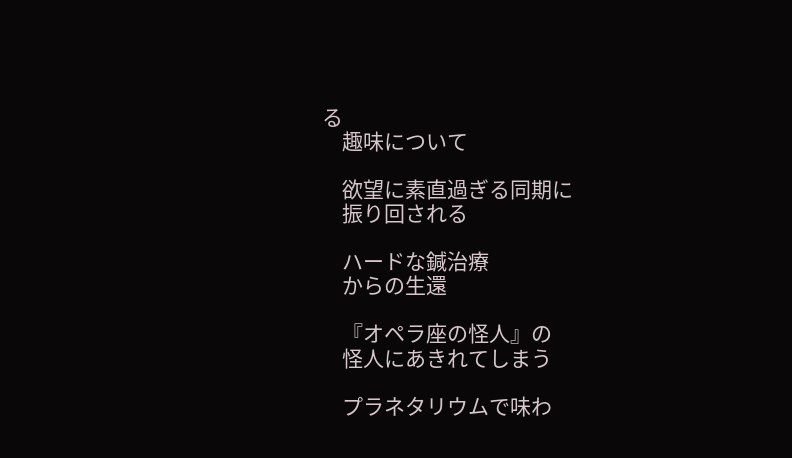る
    趣味について

    欲望に素直過ぎる同期に
    振り回される

    ハードな鍼治療
    からの生還

    『オペラ座の怪人』の
    怪人にあきれてしまう

    プラネタリウムで味わ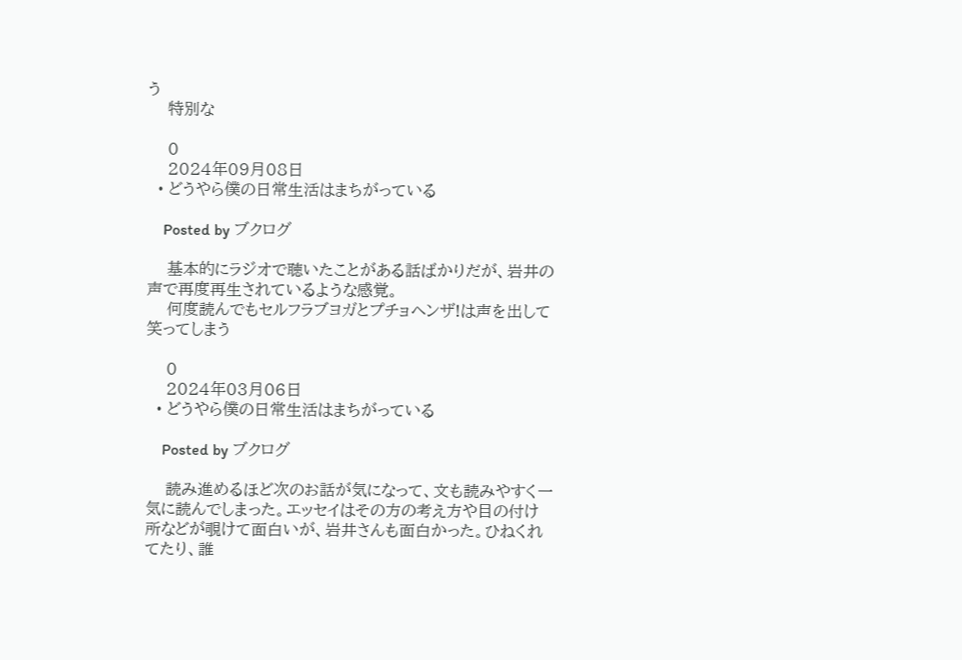う
    特別な

    0
    2024年09月08日
  • どうやら僕の日常生活はまちがっている

    Posted by ブクログ

    基本的にラジオで聴いたことがある話ばかりだが、岩井の声で再度再生されているような感覚。
    何度読んでもセルフラブヨガとプチョヘンザ!は声を出して笑ってしまう

    0
    2024年03月06日
  • どうやら僕の日常生活はまちがっている

    Posted by ブクログ

    読み進めるほど次のお話が気になって、文も読みやすく一気に読んでしまった。エッセイはその方の考え方や目の付け所などが覗けて面白いが、岩井さんも面白かった。ひねくれてたり、誰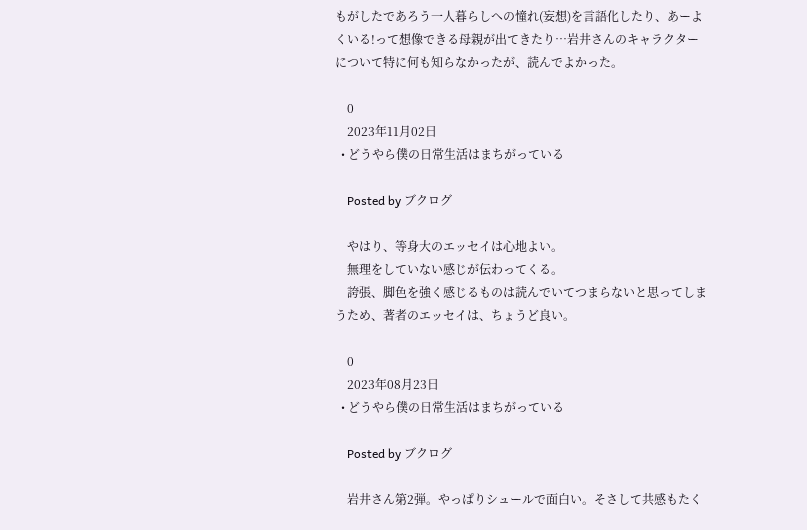もがしたであろう一人暮らしへの憧れ(妄想)を言語化したり、あーよくいる!って想像できる母親が出てきたり…岩井さんのキャラクターについて特に何も知らなかったが、読んでよかった。

    0
    2023年11月02日
  • どうやら僕の日常生活はまちがっている

    Posted by ブクログ

    やはり、等身大のエッセイは心地よい。
    無理をしていない感じが伝わってくる。
    誇張、脚色を強く感じるものは読んでいてつまらないと思ってしまうため、著者のエッセイは、ちょうど良い。

    0
    2023年08月23日
  • どうやら僕の日常生活はまちがっている

    Posted by ブクログ

    岩井さん第2弾。やっぱりシュールで面白い。そさして共感もたく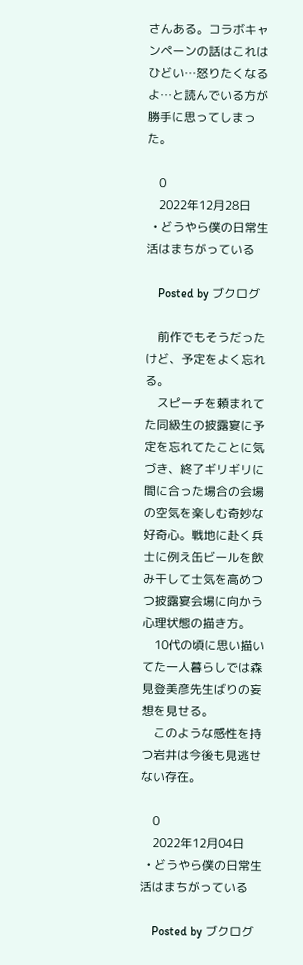さんある。コラボキャンペーンの話はこれはひどい…怒りたくなるよ…と読んでいる方が勝手に思ってしまった。

    0
    2022年12月28日
  • どうやら僕の日常生活はまちがっている

    Posted by ブクログ

    前作でもそうだったけど、予定をよく忘れる。
    スピーチを頼まれてた同級生の披露宴に予定を忘れてたことに気づき、終了ギリギリに間に合った場合の会場の空気を楽しむ奇妙な好奇心。戦地に赴く兵士に例え缶ビールを飲み干して士気を高めつつ披露宴会場に向かう心理状態の描き方。
    10代の頃に思い描いてた一人暮らしでは森見登美彦先生ばりの妄想を見せる。
    このような感性を持つ岩井は今後も見逃せない存在。

    0
    2022年12月04日
  • どうやら僕の日常生活はまちがっている

    Posted by ブクログ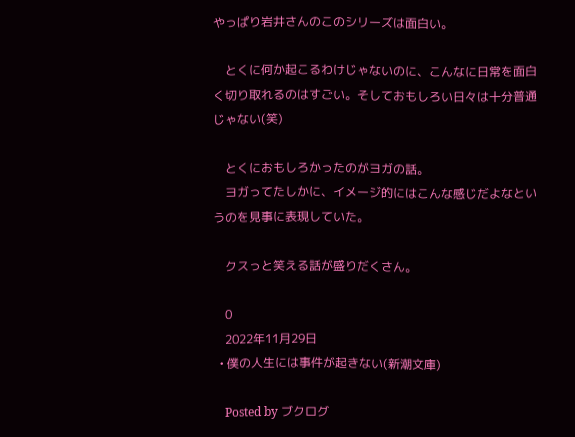やっぱり岩井さんのこのシリーズは面白い。

    とくに何か起こるわけじゃないのに、こんなに日常を面白く切り取れるのはすごい。そしておもしろい日々は十分普通じゃない(笑)

    とくにおもしろかったのがヨガの話。
    ヨガってたしかに、イメージ的にはこんな感じだよなというのを見事に表現していた。

    クスっと笑える話が盛りだくさん。

    0
    2022年11月29日
  • 僕の人生には事件が起きない(新潮文庫)

    Posted by ブクログ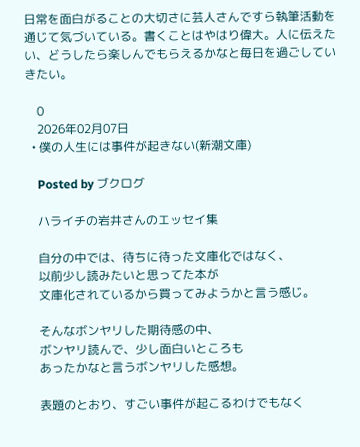日常を面白がることの大切さに芸人さんですら執筆活動を通じて気づいている。書くことはやはり偉大。人に伝えたい、どうしたら楽しんでもらえるかなと毎日を過ごしていきたい。

    0
    2026年02月07日
  • 僕の人生には事件が起きない(新潮文庫)

    Posted by ブクログ

    ハライチの岩井さんのエッセイ集

    自分の中では、待ちに待った文庫化ではなく、
    以前少し読みたいと思ってた本が
    文庫化されているから買ってみようかと言う感じ。

    そんなボンヤリした期待感の中、
    ボンヤリ読んで、少し面白いところも
    あったかなと言うボンヤリした感想。

    表題のとおり、すごい事件が起こるわけでもなく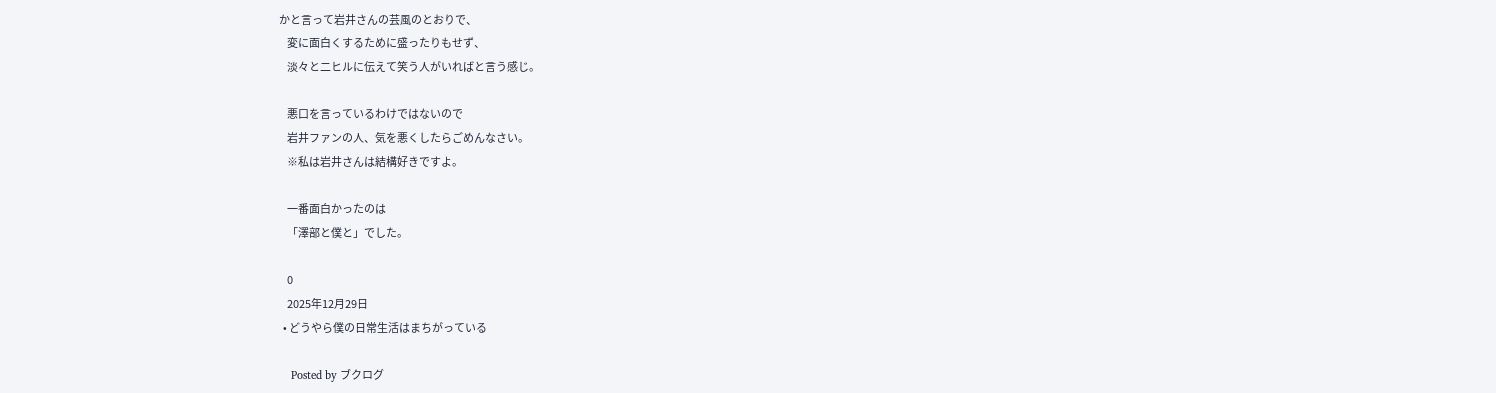かと言って岩井さんの芸風のとおりで、
    変に面白くするために盛ったりもせず、
    淡々と二ヒルに伝えて笑う人がいればと言う感じ。

    悪口を言っているわけではないので
    岩井ファンの人、気を悪くしたらごめんなさい。
    ※私は岩井さんは結構好きですよ。

    一番面白かったのは
    「澤部と僕と」でした。

    0
    2025年12月29日
  • どうやら僕の日常生活はまちがっている

    Posted by ブクログ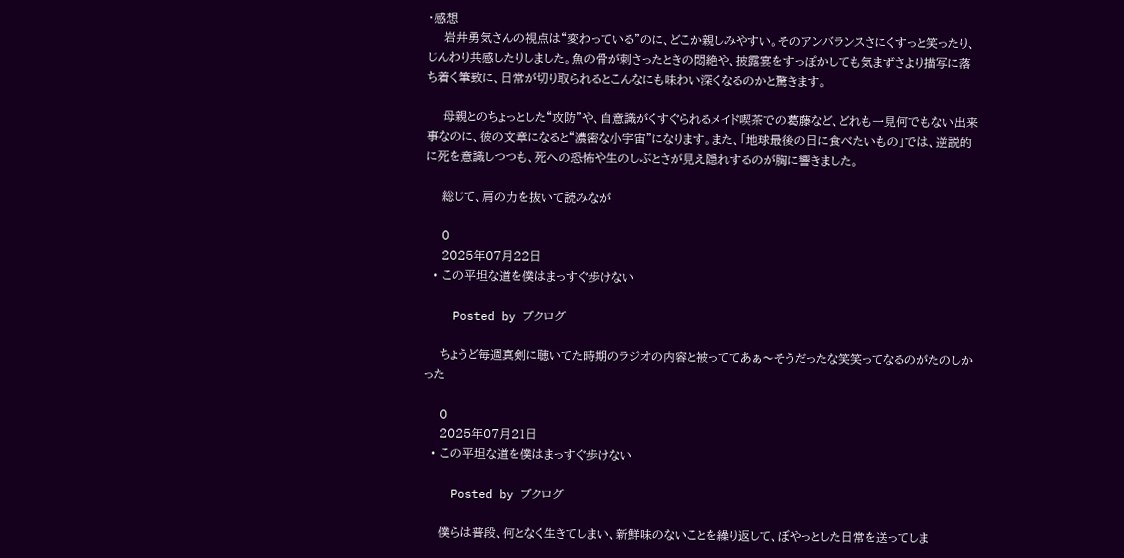・感想
    岩井勇気さんの視点は“変わっている”のに、どこか親しみやすい。そのアンバランスさにくすっと笑ったり、じんわり共感したりしました。魚の骨が刺さったときの悶絶や、披露宴をすっぽかしても気まずさより描写に落ち着く筆致に、日常が切り取られるとこんなにも味わい深くなるのかと驚きます。

    母親とのちょっとした“攻防”や、自意識がくすぐられるメイド喫茶での葛藤など、どれも一見何でもない出来事なのに、彼の文章になると“濃密な小宇宙”になります。また、「地球最後の日に食べたいもの」では、逆説的に死を意識しつつも、死への恐怖や生のしぶとさが見え隠れするのが胸に響きました。

    総じて、肩の力を抜いて読みなが

    0
    2025年07月22日
  • この平坦な道を僕はまっすぐ歩けない

    Posted by ブクログ

    ちょうど毎週真剣に聴いてた時期のラジオの内容と被っててあぁ〜そうだったな笑笑ってなるのがたのしかった

    0
    2025年07月21日
  • この平坦な道を僕はまっすぐ歩けない

    Posted by ブクログ

    僕らは普段、何となく生きてしまい、新鮮味のないことを繰り返して、ぼやっとした日常を送ってしま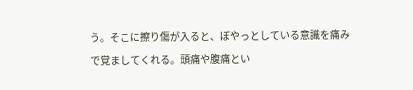う。そこに擦り傷が入ると、ぼやっとしている意識を痛みで覚ましてくれる。頭痛や腹痛とい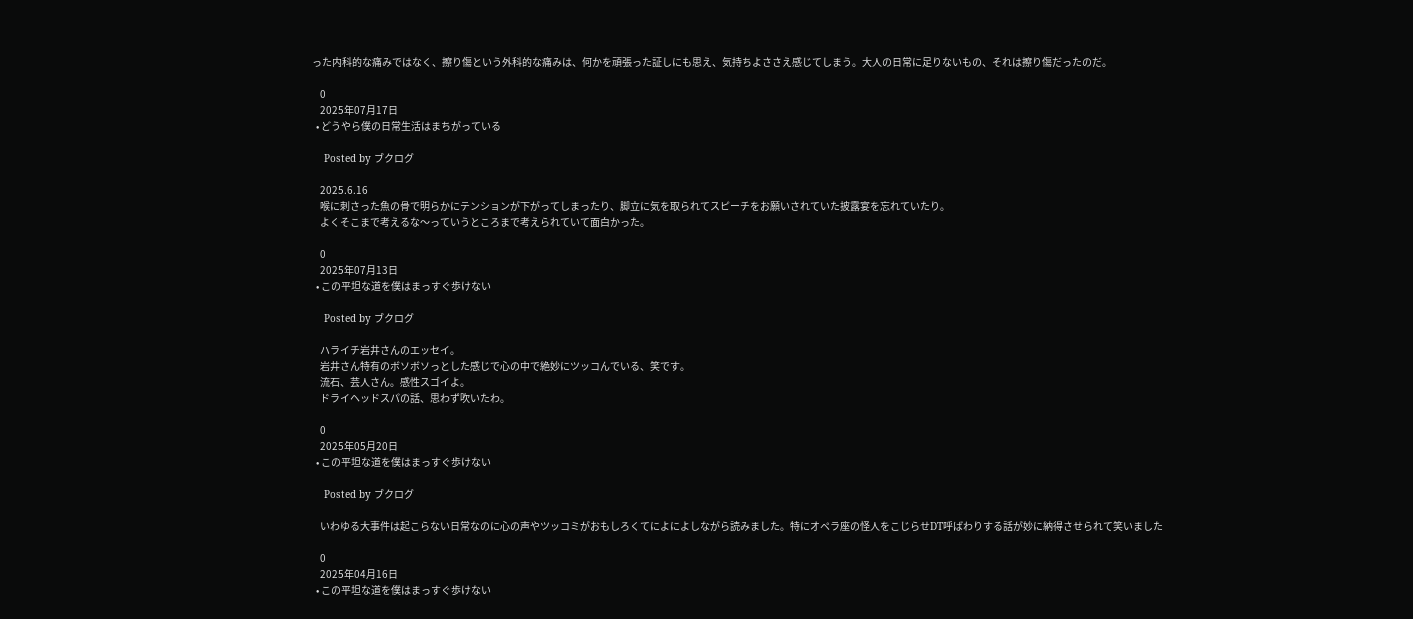った内科的な痛みではなく、擦り傷という外科的な痛みは、何かを頑張った証しにも思え、気持ちよささえ感じてしまう。大人の日常に足りないもの、それは擦り傷だったのだ。

    0
    2025年07月17日
  • どうやら僕の日常生活はまちがっている

    Posted by ブクログ

    2025.6.16
    喉に刺さった魚の骨で明らかにテンションが下がってしまったり、脚立に気を取られてスピーチをお願いされていた披露宴を忘れていたり。
    よくそこまで考えるな〜っていうところまで考えられていて面白かった。

    0
    2025年07月13日
  • この平坦な道を僕はまっすぐ歩けない

    Posted by ブクログ

    ハライチ岩井さんのエッセイ。
    岩井さん特有のボソボソっとした感じで心の中で絶妙にツッコんでいる、笑です。
    流石、芸人さん。感性スゴイよ。
    ドライヘッドスパの話、思わず吹いたわ。

    0
    2025年05月20日
  • この平坦な道を僕はまっすぐ歩けない

    Posted by ブクログ

    いわゆる大事件は起こらない日常なのに心の声やツッコミがおもしろくてによによしながら読みました。特にオペラ座の怪人をこじらせDT呼ばわりする話が妙に納得させられて笑いました

    0
    2025年04月16日
  • この平坦な道を僕はまっすぐ歩けない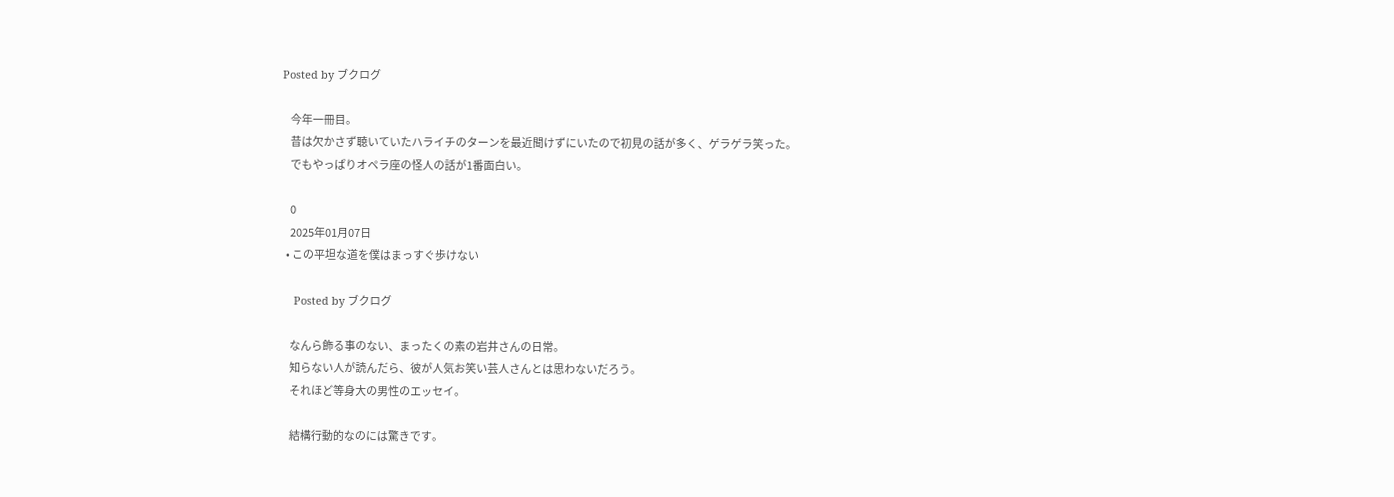Posted by ブクログ

    今年一冊目。
    昔は欠かさず聴いていたハライチのターンを最近聞けずにいたので初見の話が多く、ゲラゲラ笑った。
    でもやっぱりオペラ座の怪人の話が1番面白い。

    0
    2025年01月07日
  • この平坦な道を僕はまっすぐ歩けない

    Posted by ブクログ

    なんら飾る事のない、まったくの素の岩井さんの日常。
    知らない人が読んだら、彼が人気お笑い芸人さんとは思わないだろう。
    それほど等身大の男性のエッセイ。

    結構行動的なのには驚きです。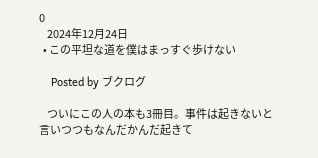0
    2024年12月24日
  • この平坦な道を僕はまっすぐ歩けない

    Posted by ブクログ

    ついにこの人の本も3冊目。事件は起きないと言いつつもなんだかんだ起きて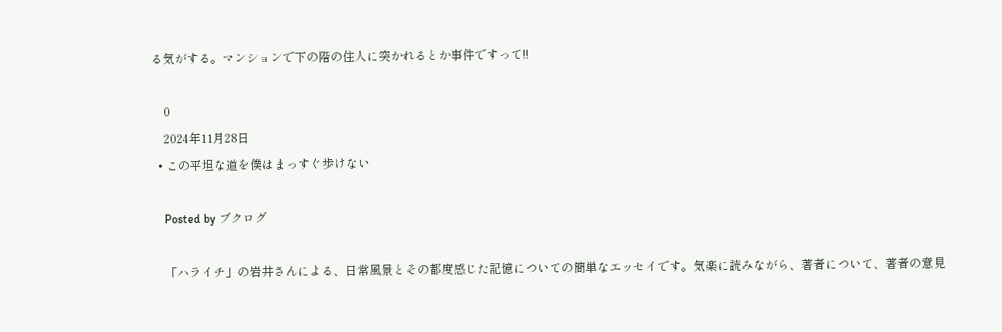る気がする。マンションで下の階の住人に突かれるとか事件ですって!!

    0
    2024年11月28日
  • この平坦な道を僕はまっすぐ歩けない

    Posted by ブクログ

    「ハライチ」の岩井さんによる、日常風景とその都度感じた記憶についての簡単なエッセイです。気楽に読みながら、著者について、著者の意見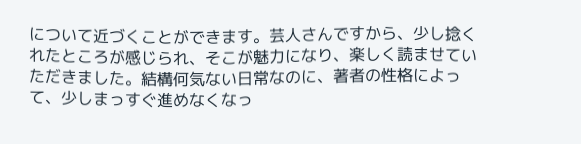について近づくことができます。芸人さんですから、少し捻くれたところが感じられ、そこが魅力になり、楽しく読ませていただきました。結構何気ない日常なのに、著者の性格によって、少しまっすぐ進めなくなっ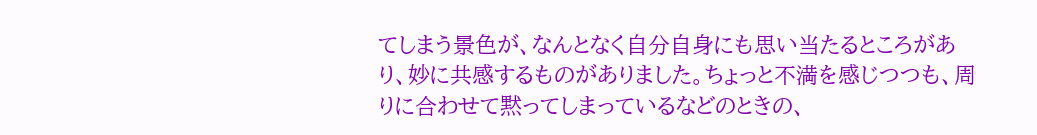てしまう景色が、なんとなく自分自身にも思い当たるところがあり、妙に共感するものがありました。ちょっと不満を感じつつも、周りに合わせて黙ってしまっているなどのときの、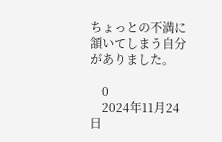ちょっとの不満に頷いてしまう自分がありました。

    0
    2024年11月24日